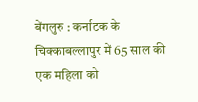बेंगलुरु : कर्नाटक के चिक्काबल्लापुर में 65 साल की एक महिला को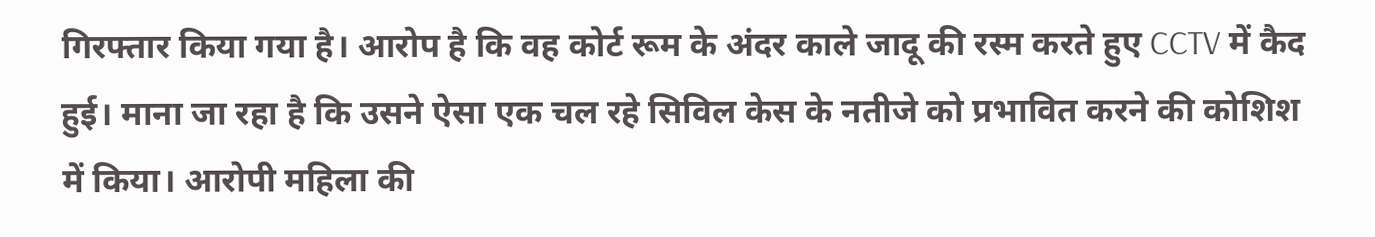गिरफ्तार किया गया है। आरोप है कि वह कोर्ट रूम के अंदर काले जादू की रस्म करते हुए CCTV में कैद हुई। माना जा रहा है कि उसने ऐसा एक चल रहे सिविल केस के नतीजे को प्रभावित करने की कोशिश में किया। आरोपी महिला की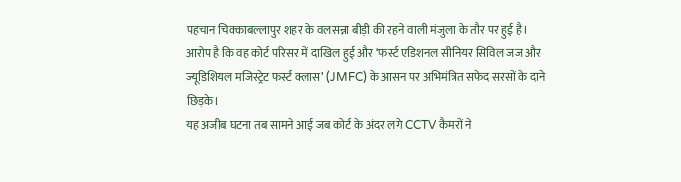पहचान चिक्काबल्लापुर शहर के वलसन्ना बीड़ी की रहने वाली मंजुला के तौर पर हुई है। आरोप है कि वह कोर्ट परिसर में दाखिल हुई और ‘फर्स्ट एडिशनल सीनियर सिविल जज और ज्यूडिशियल मजिस्ट्रेट फर्स्ट क्लास’ (JMFC) के आसन पर अभिमंत्रित सफेद सरसों के दाने छिड़के।
यह अजीब घटना तब सामने आई जब कोर्ट के अंदर लगे CCTV कैमरों ने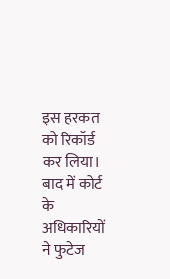इस हरकत को रिकॉर्ड कर लिया। बाद में कोर्ट के अधिकारियों ने फुटेज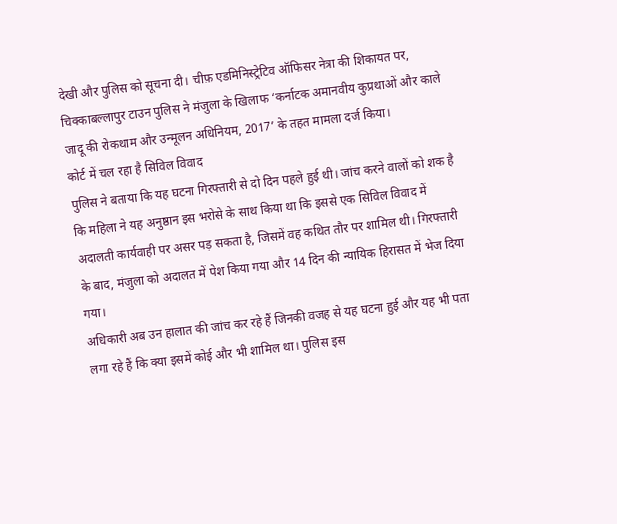देखी और पुलिस को सूचना दी। चीफ़ एडमिनिस्ट्रेटिव ऑफिसर नेत्रा की शिकायत पर, चिक्काबल्लापुर टाउन पुलिस ने मंजुला के खिलाफ ‘कर्नाटक अमानवीय कुप्रथाओं और काले जादू की रोकथाम और उन्मूलन अधिनियम, 2017’ के तहत मामला दर्ज किया।
कोर्ट में चल रहा है सिविल विवाद
पुलिस ने बताया कि यह घटना गिरफ्तारी से दो दिन पहले हुई थी। जांच करने वालों को शक है कि महिला ने यह अनुष्ठान इस भरोसे के साथ किया था कि इससे एक सिविल विवाद में अदालती कार्यवाही पर असर पड़ सकता है, जिसमें वह कथित तौर पर शामिल थी। गिरफ्तारी के बाद, मंजुला को अदालत में पेश किया गया और 14 दिन की न्यायिक हिरासत में भेज दिया गया।
अधिकारी अब उन हालात की जांच कर रहे हैं जिनकी वजह से यह घटना हुई और यह भी पता लगा रहे हैं कि क्या इसमें कोई और भी शामिल था। पुलिस इस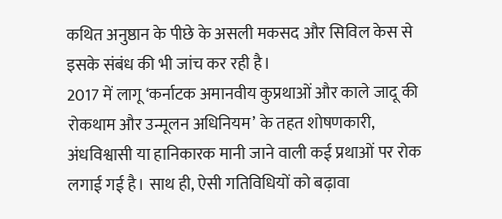कथित अनुष्ठान के पीछे के असली मकसद और सिविल केस से इसके संबंध की भी जांच कर रही है।
2017 में लागू ‘कर्नाटक अमानवीय कुप्रथाओं और काले जादू की रोकथाम और उन्मूलन अधिनियम’ के तहत शोषणकारी, अंधविश्वासी या हानिकारक मानी जाने वाली कई प्रथाओं पर रोक लगाई गई है। साथ ही, ऐसी गतिविधियों को बढ़ावा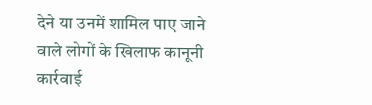देने या उनमें शामिल पाए जाने वाले लोगों के खिलाफ कानूनी कार्रवाई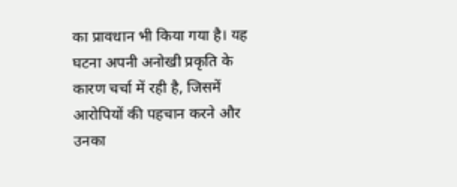का प्रावधान भी किया गया है। यह घटना अपनी अनोखी प्रकृति के कारण चर्चा में रही है, जिसमें आरोपियों की पहचान करने और उनका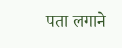पता लगाने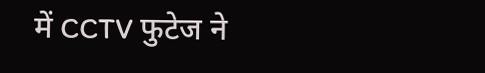में CCTV फुटेज ने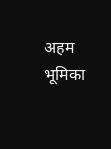अहम भूमिका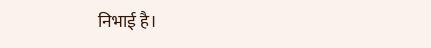निभाई है।